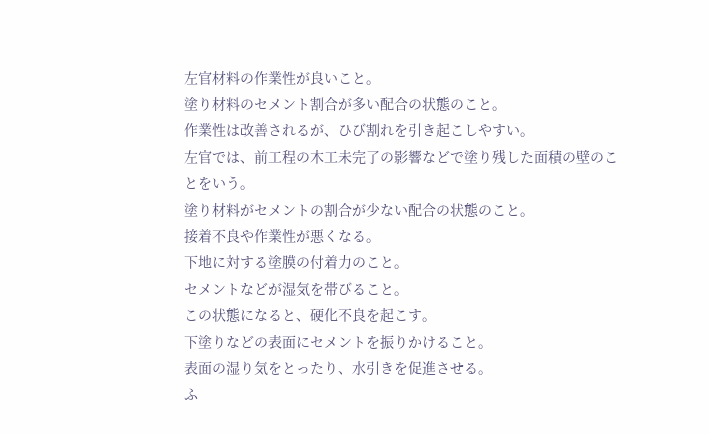左官材料の作業性が良いこと。
塗り材料のセメント割合が多い配合の状態のこと。
作業性は改善されるが、ひび割れを引き起こしやすい。
左官では、前工程の木工未完了の影響などで塗り残した面積の壁のことをいう。
塗り材料がセメントの割合が少ない配合の状態のこと。
接着不良や作業性が悪くなる。
下地に対する塗膜の付着力のこと。
セメントなどが湿気を帯びること。
この状態になると、硬化不良を起こす。
下塗りなどの表面にセメントを振りかけること。
表面の湿り気をとったり、水引きを促進させる。
ふ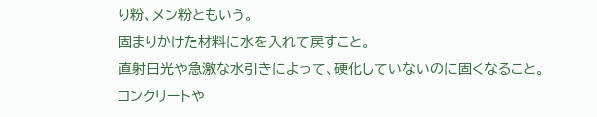り粉、メン粉ともいう。
固まりかけた材料に水を入れて戻すこと。
直射日光や急激な水引きによって、硬化していないのに固くなること。
コンクリートや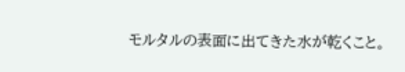モルタルの表面に出てきた水が乾くこと。